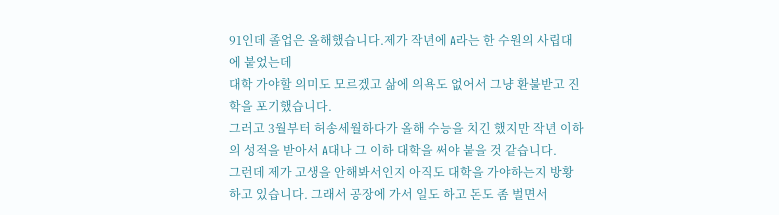91인데 졸업은 올해했습니다.제가 작년에 A라는 한 수원의 사립대에 붙었는데
대학 가야할 의미도 모르겠고 삶에 의욕도 없어서 그냥 환불받고 진학을 포기했습니다.
그러고 3월부터 허송세월하다가 올해 수능을 치긴 했지만 작년 이하의 성적을 받아서 A대나 그 이하 대학을 써야 붙을 것 같습니다.
그런데 제가 고생을 안해봐서인지 아직도 대학을 가야하는지 방황하고 있습니다. 그래서 공장에 가서 일도 하고 돈도 좀 벌면서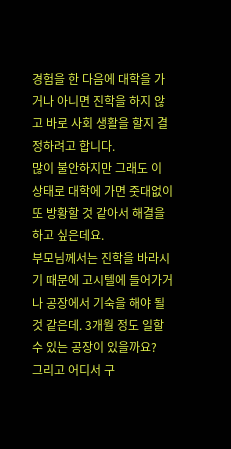경험을 한 다음에 대학을 가거나 아니면 진학을 하지 않고 바로 사회 생활을 할지 결정하려고 합니다.
많이 불안하지만 그래도 이 상태로 대학에 가면 줏대없이 또 방황할 것 같아서 해결을 하고 싶은데요.
부모님께서는 진학을 바라시기 때문에 고시텔에 들어가거나 공장에서 기숙을 해야 될 것 같은데. 3개월 정도 일할 수 있는 공장이 있을까요?
그리고 어디서 구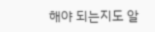해야 되는지도 알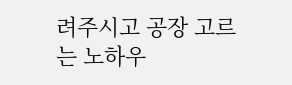려주시고 공장 고르는 노하우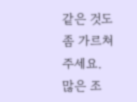같은 것도 좀 가르쳐 주세요.
많은 조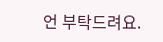언 부탁드려요.